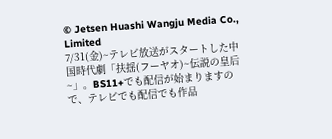© Jetsen Huashi Wangju Media Co., Limited
7/31(金)~テレビ放送がスタートした中国時代劇「扶揺(フーヤオ)~伝説の皇后~」。BS11+でも配信が始まりますので、テレビでも配信でも作品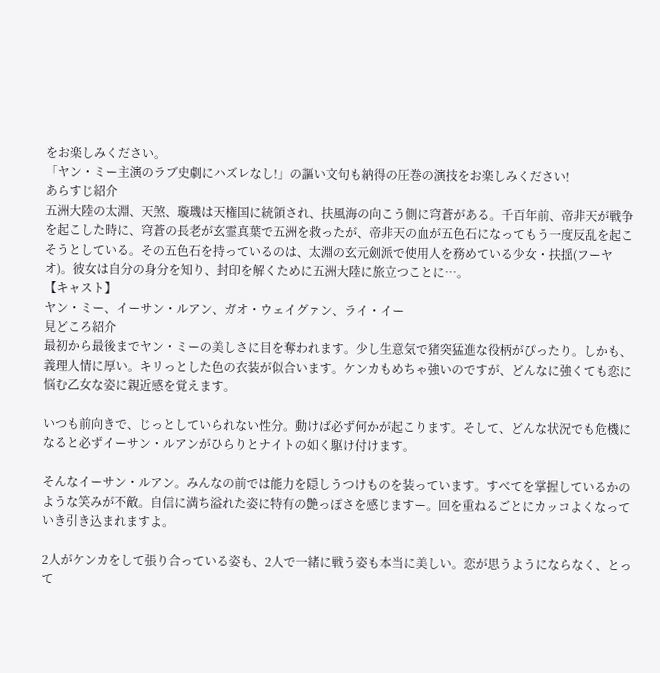をお楽しみください。
「ヤン・ミー主演のラブ史劇にハズレなし!」の謳い文句も納得の圧巻の演技をお楽しみください!
あらすじ紹介
五洲大陸の太淵、天煞、璇璣は天権国に統領され、扶風海の向こう側に穹蒼がある。千百年前、帝非天が戦争を起こした時に、穹蒼の長老が玄霊真葉で五洲を救ったが、帝非天の血が五色石になってもう一度反乱を起こそうとしている。その五色石を持っているのは、太淵の玄元劍派で使用人を務めている少女・扶揺(フーヤオ)。彼女は自分の身分を知り、封印を解くために五洲大陸に旅立つことに…。
【キャスト】
ヤン・ミー、イーサン・ルアン、ガオ・ウェイグァン、ライ・イー
見どころ紹介
最初から最後までヤン・ミーの美しさに目を奪われます。少し生意気で猪突猛進な役柄がぴったり。しかも、義理人情に厚い。キリっとした色の衣装が似合います。ケンカもめちゃ強いのですが、どんなに強くても恋に悩む乙女な姿に親近感を覚えます。

いつも前向きで、じっとしていられない性分。動けば必ず何かが起こります。そして、どんな状況でも危機になると必ずイーサン・ルアンがひらりとナイトの如く駆け付けます。

そんなイーサン・ルアン。みんなの前では能力を隠しうつけものを装っています。すべてを掌握しているかのような笑みが不敵。自信に満ち溢れた姿に特有の艶っぽさを感じますー。回を重ねるごとにカッコよくなっていき引き込まれますよ。

2人がケンカをして張り合っている姿も、2人で一緒に戦う姿も本当に美しい。恋が思うようにならなく、とって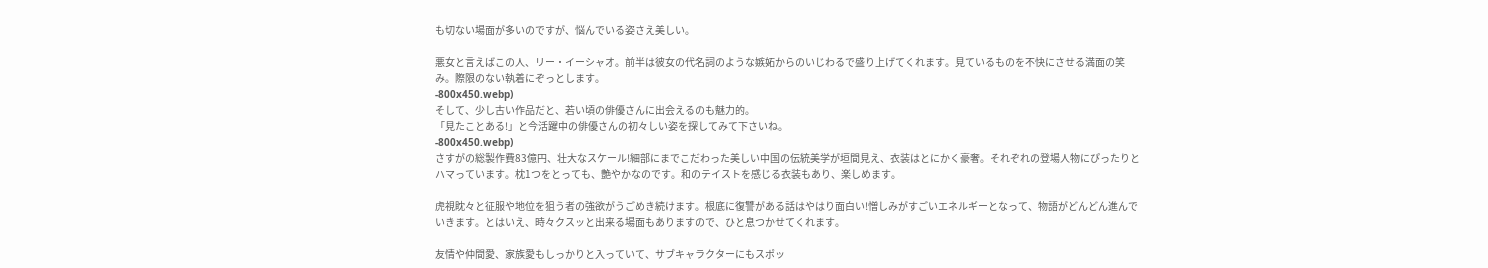も切ない場面が多いのですが、悩んでいる姿さえ美しい。

悪女と言えばこの人、リー・イーシャオ。前半は彼女の代名詞のような嫉妬からのいじわるで盛り上げてくれます。見ているものを不快にさせる満面の笑み。際限のない執着にぞっとします。
-800x450.webp)
そして、少し古い作品だと、若い頃の俳優さんに出会えるのも魅力的。
「見たことある!」と今活躍中の俳優さんの初々しい姿を探してみて下さいね。
-800x450.webp)
さすがの総製作費83億円、壮大なスケール!細部にまでこだわった美しい中国の伝統美学が垣間見え、衣装はとにかく豪奢。それぞれの登場人物にぴったりとハマっています。枕1つをとっても、艶やかなのです。和のテイストを感じる衣装もあり、楽しめます。

虎視眈々と征服や地位を狙う者の強欲がうごめき続けます。根底に復讐がある話はやはり面白い!憎しみがすごいエネルギーとなって、物語がどんどん進んでいきます。とはいえ、時々クスッと出来る場面もありますので、ひと息つかせてくれます。

友情や仲間愛、家族愛もしっかりと入っていて、サブキャラクターにもスポッ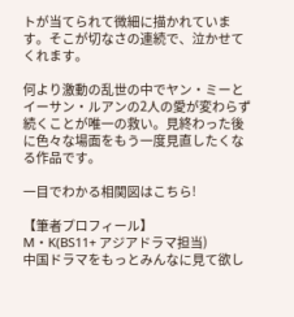トが当てられて微細に描かれています。そこが切なさの連続で、泣かせてくれます。

何より激動の乱世の中でヤン・ミーとイーサン・ルアンの2人の愛が変わらず続くことが唯一の救い。見終わった後に色々な場面をもう一度見直したくなる作品です。

一目でわかる相関図はこちら!

【筆者プロフィール】
M・K(BS11+ アジアドラマ担当)
中国ドラマをもっとみんなに見て欲し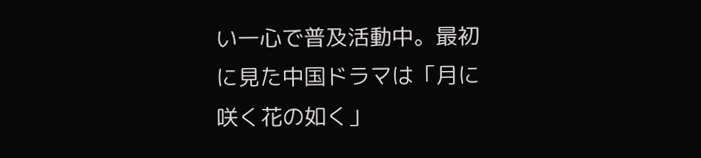い一心で普及活動中。最初に見た中国ドラマは「月に咲く花の如く」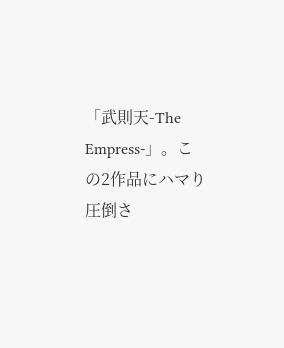「武則天-The Empress-」。この2作品にハマり圧倒さ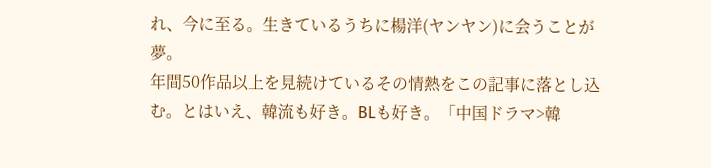れ、今に至る。生きているうちに楊洋(ヤンヤン)に会うことが夢。
年間50作品以上を見続けているその情熱をこの記事に落とし込む。とはいえ、韓流も好き。BLも好き。「中国ドラマ>韓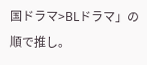国ドラマ>BLドラマ」の順で推し。